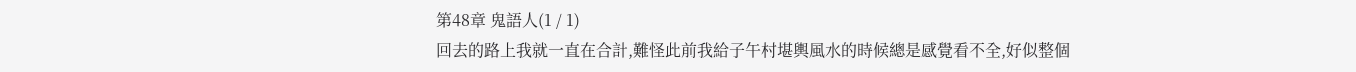第48章 鬼語人(1 / 1)
回去的路上我就一直在合計,難怪此前我給子午村堪輿風水的時候總是感覺看不全,好似整個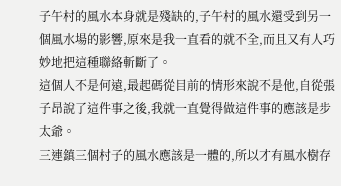子午村的風水本身就是殘缺的,子午村的風水還受到另一個風水場的影響,原來是我一直看的就不全,而且又有人巧妙地把這種聯絡斬斷了。
這個人不是何遠,最起碼從目前的情形來說不是他,自從張子昂說了這件事之後,我就一直覺得做這件事的應該是步太爺。
三連鎮三個村子的風水應該是一體的,所以才有風水樹存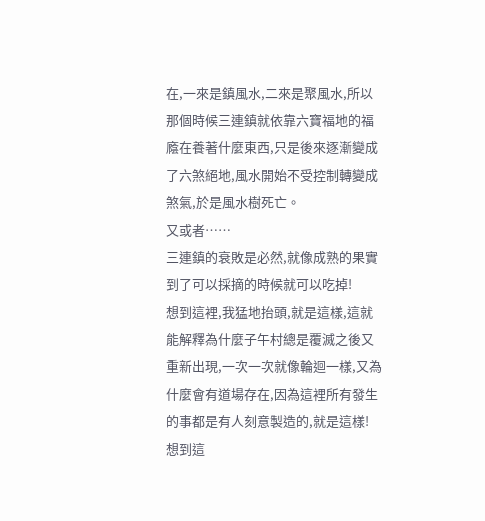在,一來是鎮風水,二來是聚風水,所以那個時候三連鎮就依靠六寶福地的福廕在養著什麼東西,只是後來逐漸變成了六煞絕地,風水開始不受控制轉變成煞氣,於是風水樹死亡。
又或者……
三連鎮的衰敗是必然,就像成熟的果實到了可以採摘的時候就可以吃掉!
想到這裡,我猛地抬頭,就是這樣,這就能解釋為什麼子午村總是覆滅之後又重新出現,一次一次就像輪迴一樣,又為什麼會有道場存在,因為這裡所有發生的事都是有人刻意製造的,就是這樣!
想到這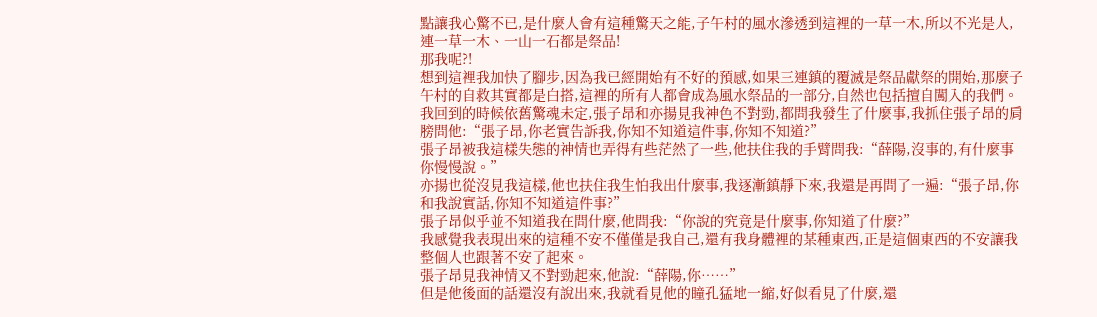點讓我心驚不已,是什麼人會有這種驚天之能,子午村的風水滲透到這裡的一草一木,所以不光是人,連一草一木、一山一石都是祭品!
那我呢?!
想到這裡我加快了腳步,因為我已經開始有不好的預感,如果三連鎮的覆滅是祭品獻祭的開始,那麼子午村的自救其實都是白搭,這裡的所有人都會成為風水祭品的一部分,自然也包括擅自闖入的我們。
我回到的時候依舊驚魂未定,張子昂和亦揚見我神色不對勁,都問我發生了什麼事,我抓住張子昂的肩膀問他:“張子昂,你老實告訴我,你知不知道這件事,你知不知道?”
張子昂被我這樣失態的神情也弄得有些茫然了一些,他扶住我的手臂問我:“薛陽,沒事的,有什麼事你慢慢說。”
亦揚也從沒見我這樣,他也扶住我生怕我出什麼事,我逐漸鎮靜下來,我還是再問了一遍:“張子昂,你和我說實話,你知不知道這件事?”
張子昂似乎並不知道我在問什麼,他問我:“你說的究竟是什麼事,你知道了什麼?”
我感覺我表現出來的這種不安不僅僅是我自己,還有我身體裡的某種東西,正是這個東西的不安讓我整個人也跟著不安了起來。
張子昂見我神情又不對勁起來,他說:“薛陽,你……”
但是他後面的話還沒有說出來,我就看見他的瞳孔猛地一縮,好似看見了什麼,還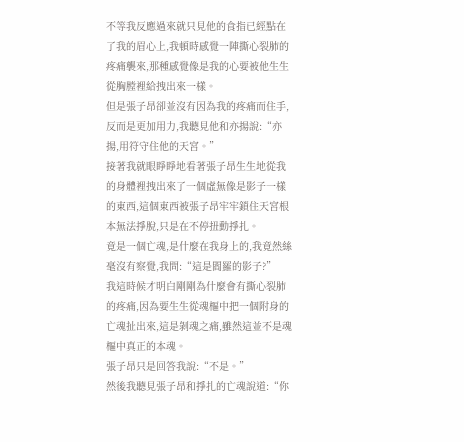不等我反應過來就只見他的食指已經點在了我的眉心上,我頓時感覺一陣撕心裂肺的疼痛襲來,那種感覺像是我的心要被他生生從胸膛裡給拽出來一樣。
但是張子昂卻並沒有因為我的疼痛而住手,反而是更加用力,我聽見他和亦揚說:“亦揚,用符守住他的天宮。”
接著我就眼睜睜地看著張子昂生生地從我的身體裡拽出來了一個虛無像是影子一樣的東西,這個東西被張子昂牢牢鎖住天宮根本無法掙脫,只是在不停扭動掙扎。
竟是一個亡魂,是什麼在我身上的,我竟然絲毫沒有察覺,我問:“這是閻羅的影子?”
我這時候才明白剛剛為什麼會有撕心裂肺的疼痛,因為要生生從魂樞中把一個附身的亡魂扯出來,這是剝魂之痛,雖然這並不是魂樞中真正的本魂。
張子昂只是回答我說:“不是。”
然後我聽見張子昂和掙扎的亡魂說道:“你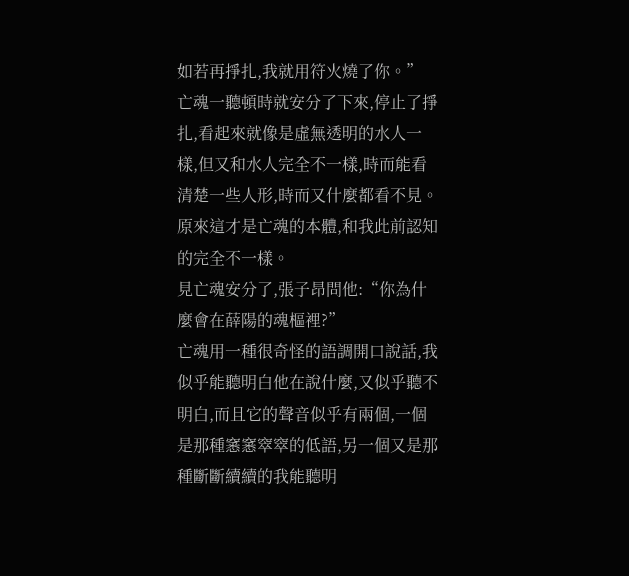如若再掙扎,我就用符火燒了你。”
亡魂一聽頓時就安分了下來,停止了掙扎,看起來就像是虛無透明的水人一樣,但又和水人完全不一樣,時而能看清楚一些人形,時而又什麼都看不見。
原來這才是亡魂的本體,和我此前認知的完全不一樣。
見亡魂安分了,張子昂問他:“你為什麼會在薛陽的魂樞裡?”
亡魂用一種很奇怪的語調開口說話,我似乎能聽明白他在說什麼,又似乎聽不明白,而且它的聲音似乎有兩個,一個是那種窸窸窣窣的低語,另一個又是那種斷斷續續的我能聽明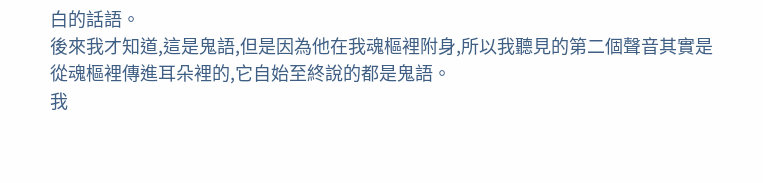白的話語。
後來我才知道,這是鬼語,但是因為他在我魂樞裡附身,所以我聽見的第二個聲音其實是從魂樞裡傳進耳朵裡的,它自始至終說的都是鬼語。
我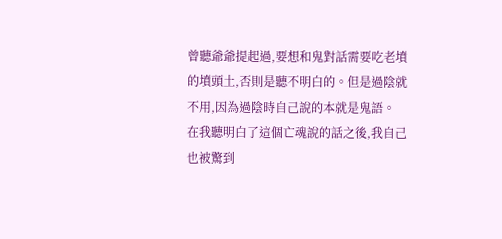曾聽爺爺提起過,要想和鬼對話需要吃老墳的墳頭土,否則是聽不明白的。但是過陰就不用,因為過陰時自己說的本就是鬼語。
在我聽明白了這個亡魂說的話之後,我自己也被驚到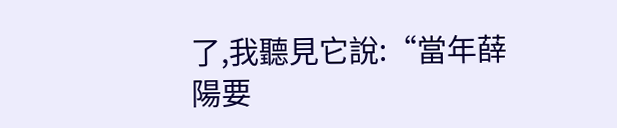了,我聽見它說:“當年薛陽要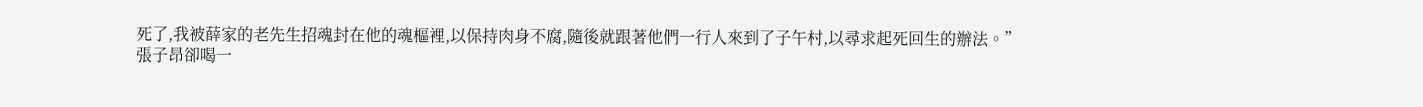死了,我被薛家的老先生招魂封在他的魂樞裡,以保持肉身不腐,隨後就跟著他們一行人來到了子午村,以尋求起死回生的辦法。”
張子昂卻喝一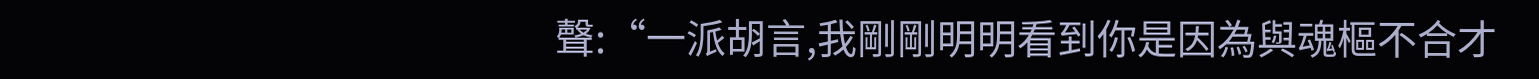聲:“一派胡言,我剛剛明明看到你是因為與魂樞不合才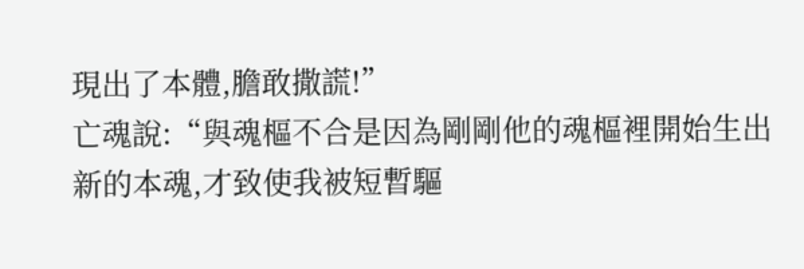現出了本體,膽敢撒謊!”
亡魂說:“與魂樞不合是因為剛剛他的魂樞裡開始生出新的本魂,才致使我被短暫驅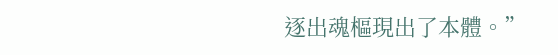逐出魂樞現出了本體。”